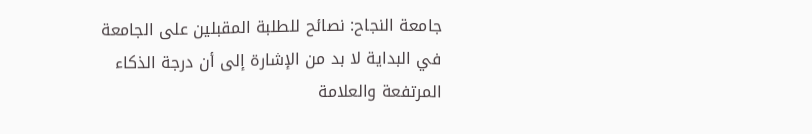جامعة النجاح: نصائح للطلبة المقبلين على الجامعة
في البداية لا بد من الإشارة إلى أن درجة الذكاء المرتفعة والعلامة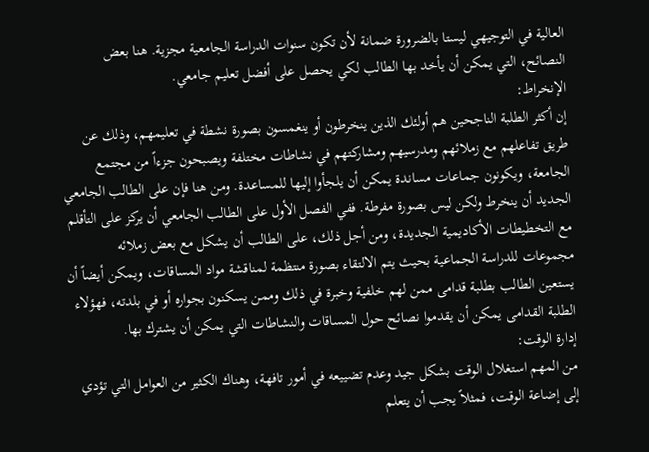العالية في التوجيهي ليستا بالضرورة ضمانة لأن تكون سنوات الدراسة الجامعية مجزية. هنا بعض النصائح، التي يمكن أن يأخد بها الطالب لكي يحصل على أفضل تعليم جامعي.
الإنخراط:
إن أكثر الطلبة الناجحين هم أولئك الذين ينخرطون أو ينغمسون بصورة نشطة في تعليمهم، وذلك عن طريق تفاعلهم مع زملائهم ومدرسيهم ومشاركتهم في نشاطات مختلفة ويصبحون جزءاً من مجتمع الجامعة، ويكونون جماعات مساندة يمكن أن يلجأوا إليها للمساعدة. ومن هنا فإن على الطالب الجامعي الجديد أن ينخرط ولكن ليس بصورة مفرطة. ففي الفصل الأول على الطالب الجامعي أن يركز على التأقلم مع التخطيطات الأكاديمية الجديدة، ومن أجل ذلك، على الطالب أن يشكل مع بعض زملائه مجموعات للدراسة الجماعية بحيث يتم الالتقاء بصورة منتظمة لمناقشة مواد المساقات، ويمكن أيضاً أن يستعين الطالب بطلبة قدامى ممن لهم خلفية وخبرة في ذلك وممن يسكنون بجواره أو في بلدته، فهؤلاء الطلبة القدامى يمكن أن يقدموا نصائح حول المساقات والنشاطات التي يمكن أن يشترك بها.
إدارة الوقت:
من المهم استغلال الوقت بشكل جيد وعدم تضييعه في أمور تافهة، وهناك الكثير من العوامل التي تؤدي إلى إضاعة الوقت، فمثلاً يجب أن يتعلم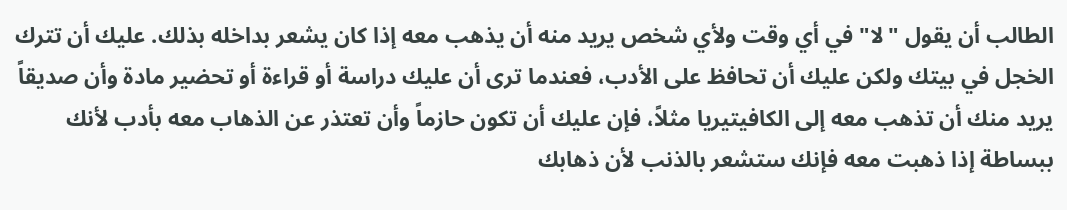الطالب أن يقول "لا" في أي وقت ولأي شخص يريد منه أن يذهب معه إذا كان يشعر بداخله بذلك. عليك أن تترك الخجل في بيتك ولكن عليك أن تحافظ على الأدب، فعندما ترى أن عليك دراسة أو قراءة أو تحضير مادة وأن صديقاً يريد منك أن تذهب معه إلى الكافيتيريا مثلاً، فإن عليك أن تكون حازماً وأن تعتذر عن الذهاب معه بأدب لأنك ببساطة إذا ذهبت معه فإنك ستشعر بالذنب لأن ذهابك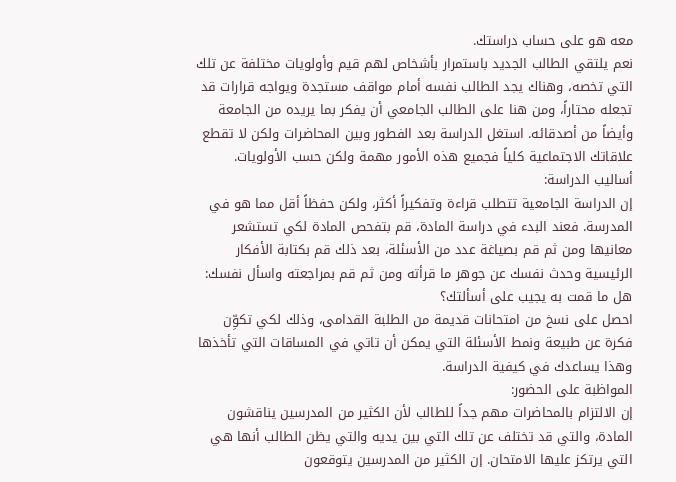معه هو على حساب دراستك.
نعم يلتقي الطالب الجديد باستمرار بأشخاص لهم قيم وأولويات مختلفة عن تلك التي تخصه، وهناك يجد الطالب نفسه أمام مواقف مستجدة ويواجه قرارات قد تجعله محتاراً، ومن هنا على الطالب الجامعي أن يفكر بما يريده من الجامعة وأيضاً من أصدقائه. استغل الدراسة بعد الفطور وبين المحاضرات ولكن لا تقطع علاقاتك الاجتماعية كلياً فجميع هذه الأمور مهمة ولكن حسب الأولويات.
أساليب الدراسة:
إن الدراسة الجامعية تتطلب قراءة وتفكيراً أكثر، ولكن حفظاً أقل مما هو في المدرسة. فعند البدء في دراسة المادة، قم بتفحص المادة لكي تستشعر معانيها ومن ثم قم بصياغة عدد من الأسئلة، بعد ذلك قم بكتابة الأفكار الرئيسية وحدث نفسك عن جوهر ما قرأته ومن ثم قم بمراجعته واسأل نفسك: هل ما قمت به يجيب على أسألتك؟
احصل على نسخ من امتحانات قديمة من الطلبة القدامى، وذلك لكي تكوِّن فكرة عن طبيعة ونمط الأسئلة التي يمكن أن تاتي في المساقات التي تأخذها وهذا يساعدك في كيفية الدراسة.
المواظبة على الحضور:
إن الالتزام بالمحاضرات مهم جداً للطالب لأن الكثير من المدرسين يناقشون المادة، والتي قد تختلف عن تلك التي بين يديه والتي يظن الطالب أنها هي التي يرتكز عليها الامتحان. إن الكثير من المدرسين يتوقعون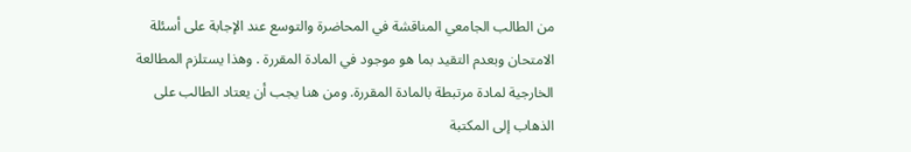من الطالب الجامعي المناقشة في المحاضرة والتوسع عند الإجابة على أسئلة الامتحان وبعدم التقيد بما هو موجود في المادة المقررة . وهذا يستلزم المطالعة الخارجية لمادة مرتبطة بالمادة المقررة. ومن هنا يجب أن يعتاد الطالب على الذهاب إلى المكتبة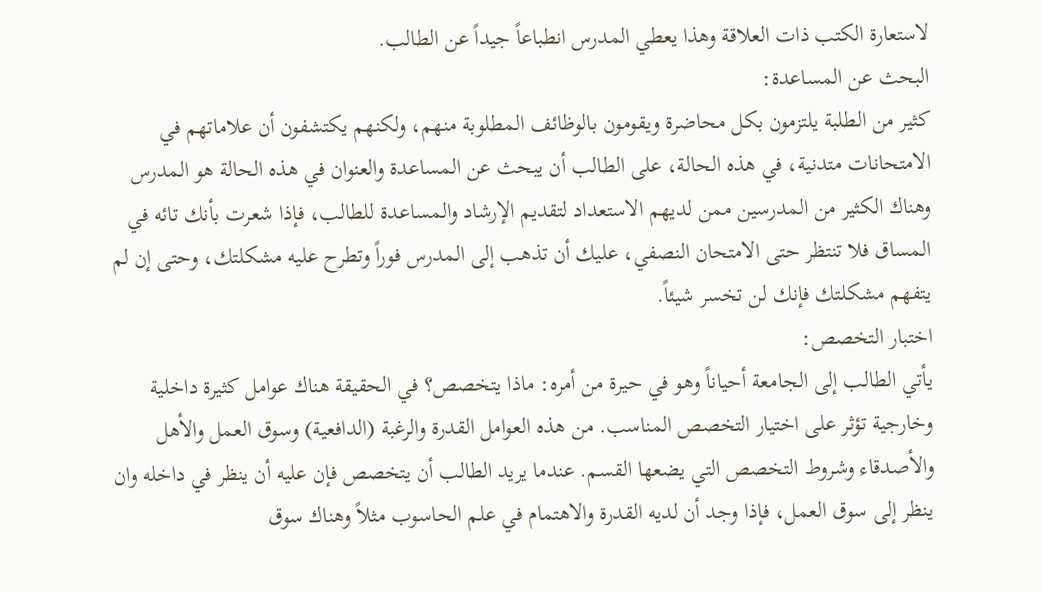لاستعارة الكتب ذات العلاقة وهذا يعطي المدرس انطباعاً جيداً عن الطالب.
البحث عن المساعدة:
كثير من الطلبة يلتزمون بكل محاضرة ويقومون بالوظائف المطلوبة منهم، ولكنهم يكتشفون أن علاماتهم في الامتحانات متدنية، في هذه الحالة، على الطالب أن يبحث عن المساعدة والعنوان في هذه الحالة هو المدرس وهناك الكثير من المدرسين ممن لديهم الاستعداد لتقديم الإرشاد والمساعدة للطالب، فإذا شعرت بأنك تائه في المساق فلا تنتظر حتى الامتحان النصفي، عليك أن تذهب إلى المدرس فوراً وتطرح عليه مشكلتك، وحتى إن لم يتفهم مشكلتك فإنك لن تخسر شيئاً.
اختبار التخصص:
يأتي الطالب إلى الجامعة أحياناً وهو في حيرة من أمره: ماذا يتخصص؟ في الحقيقة هناك عوامل كثيرة داخلية وخارجية تؤثر على اختيار التخصص المناسب. من هذه العوامل القدرة والرغبة (الدافعية) وسوق العمل والأهل والأصدقاء وشروط التخصص التي يضعها القسم. عندما يريد الطالب أن يتخصص فإن عليه أن ينظر في داخله وان ينظر إلى سوق العمل، فإذا وجد أن لديه القدرة والاهتمام في علم الحاسوب مثلاً وهناك سوق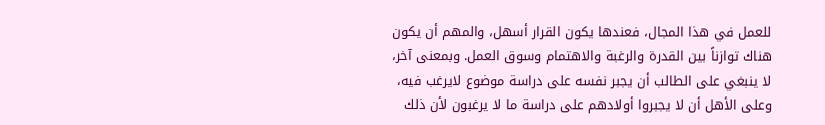للعمل في هذا المجال، فعندها يكون القرار أسهل، والمهم أن يكون هناك توازناً بين القدرة والرغبة والاهتمام وسوق العمل. وبمعنى آخر، لا ينبغي على الطالب أن يجبر نفسه على دراسة موضوع لايرغب فيه، وعلى الأهل أن لا يجبروا أولادهم على دراسة ما لا يرغبون لأن ذلك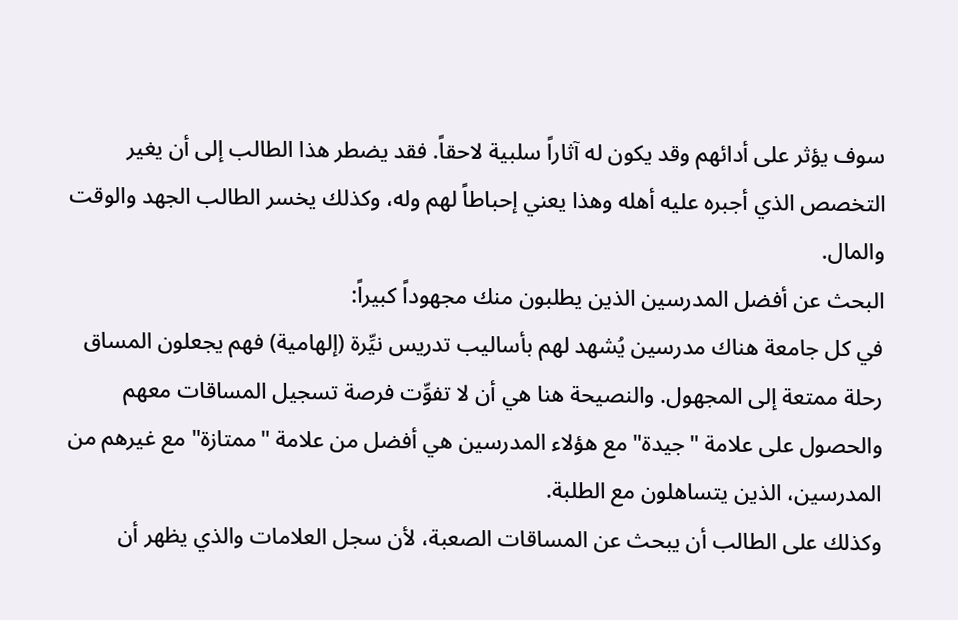سوف يؤثر على أدائهم وقد يكون له آثاراً سلبية لاحقاً. فقد يضطر هذا الطالب إلى أن يغير التخصص الذي أجبره عليه أهله وهذا يعني إحباطاً لهم وله، وكذلك يخسر الطالب الجهد والوقت والمال.
البحث عن أفضل المدرسين الذين يطلبون منك مجهوداً كبيراً:
في كل جامعة هناك مدرسين يُشهد لهم بأساليب تدريس نيِّرة (إلهامية) فهم يجعلون المساق رحلة ممتعة إلى المجهول. والنصيحة هنا هي أن لا تفوِّت فرصة تسجيل المساقات معهم والحصول على علامة "جيدة" مع هؤلاء المدرسين هي أفضل من علامة "ممتازة" مع غيرهم من المدرسين، الذين يتساهلون مع الطلبة.
وكذلك على الطالب أن يبحث عن المساقات الصعبة، لأن سجل العلامات والذي يظهر أن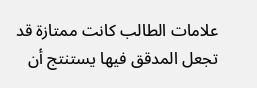علامات الطالب كانت ممتازة قد تجعل المدقق فيها يستنتج أن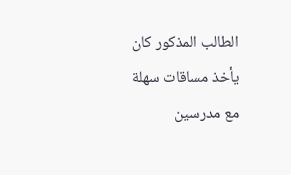الطالب المذكور كان يأخذ مساقات سهلة مع مدرسين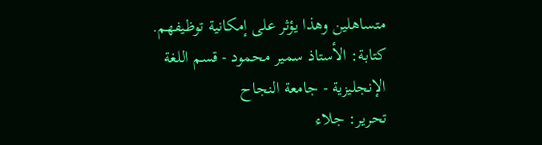متساهلين وهذا يؤثر على إمكانية توظيفهم.
كتابة: الأستاذ سمير محمود - قسم اللغة الإنجليزية - جامعة النجاح
تحرير: جلاء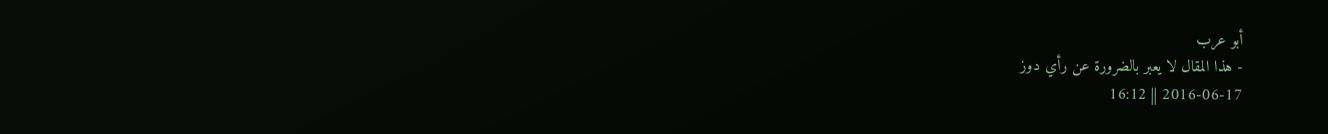أبو عرب
- هذا المقال لا يعبر بالضرورة عن رأي دوز
2016-06-17 || 16:12